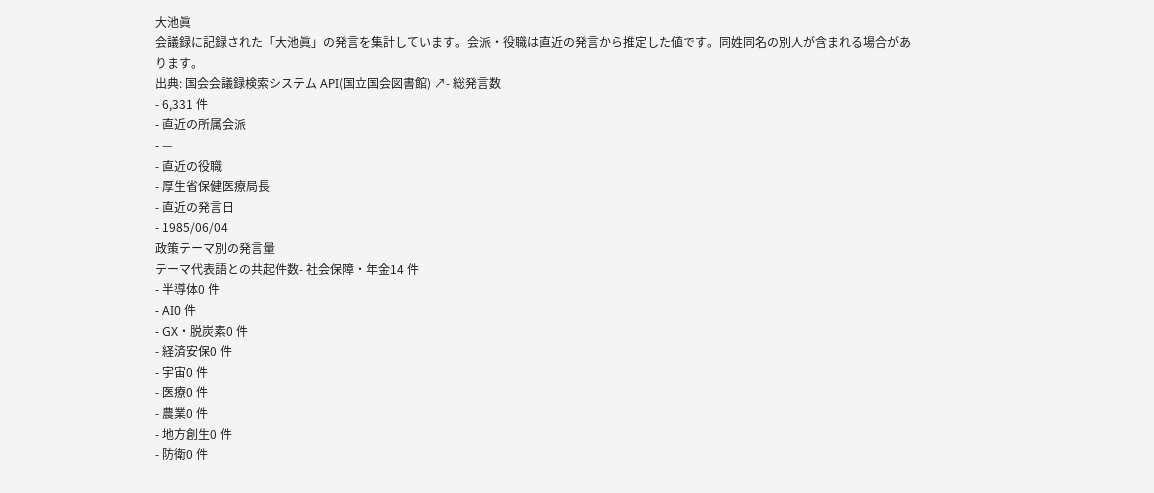大池眞
会議録に記録された「大池眞」の発言を集計しています。会派・役職は直近の発言から推定した値です。同姓同名の別人が含まれる場合があります。
出典: 国会会議録検索システム API(国立国会図書館) ↗- 総発言数
- 6,331 件
- 直近の所属会派
- —
- 直近の役職
- 厚生省保健医療局長
- 直近の発言日
- 1985/06/04
政策テーマ別の発言量
テーマ代表語との共起件数- 社会保障・年金14 件
- 半導体0 件
- AI0 件
- GX・脱炭素0 件
- 経済安保0 件
- 宇宙0 件
- 医療0 件
- 農業0 件
- 地方創生0 件
- 防衛0 件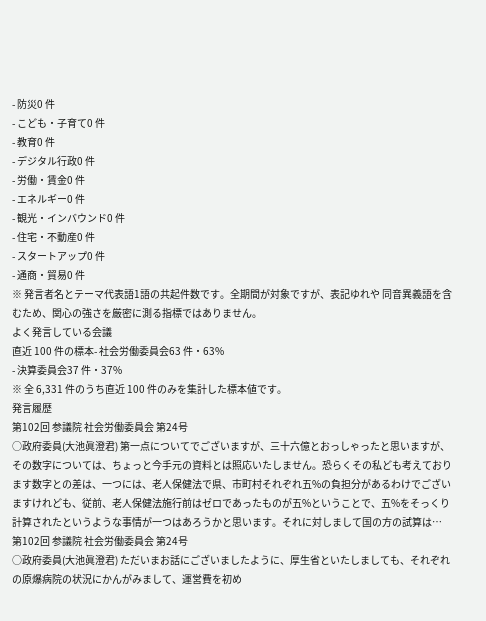- 防災0 件
- こども・子育て0 件
- 教育0 件
- デジタル行政0 件
- 労働・賃金0 件
- エネルギー0 件
- 観光・インバウンド0 件
- 住宅・不動産0 件
- スタートアップ0 件
- 通商・貿易0 件
※ 発言者名とテーマ代表語1語の共起件数です。全期間が対象ですが、表記ゆれや 同音異義語を含むため、関心の強さを厳密に測る指標ではありません。
よく発言している会議
直近 100 件の標本- 社会労働委員会63 件・63%
- 決算委員会37 件・37%
※ 全 6,331 件のうち直近 100 件のみを集計した標本値です。
発言履歴
第102回 参議院 社会労働委員会 第24号
○政府委員(大池眞澄君) 第一点についてでございますが、三十六億とおっしゃったと思いますが、その数字については、ちょっと今手元の資料とは照応いたしません。恐らくその私ども考えております数字との差は、一つには、老人保健法で県、市町村それぞれ五%の負担分があるわけでございますけれども、従前、老人保健法施行前はゼロであったものが五%ということで、五%をそっくり計算されたというような事情が一つはあろうかと思います。それに対しまして国の方の試算は…
第102回 参議院 社会労働委員会 第24号
○政府委員(大池眞澄君) ただいまお話にございましたように、厚生省といたしましても、それぞれの原爆病院の状況にかんがみまして、運営費を初め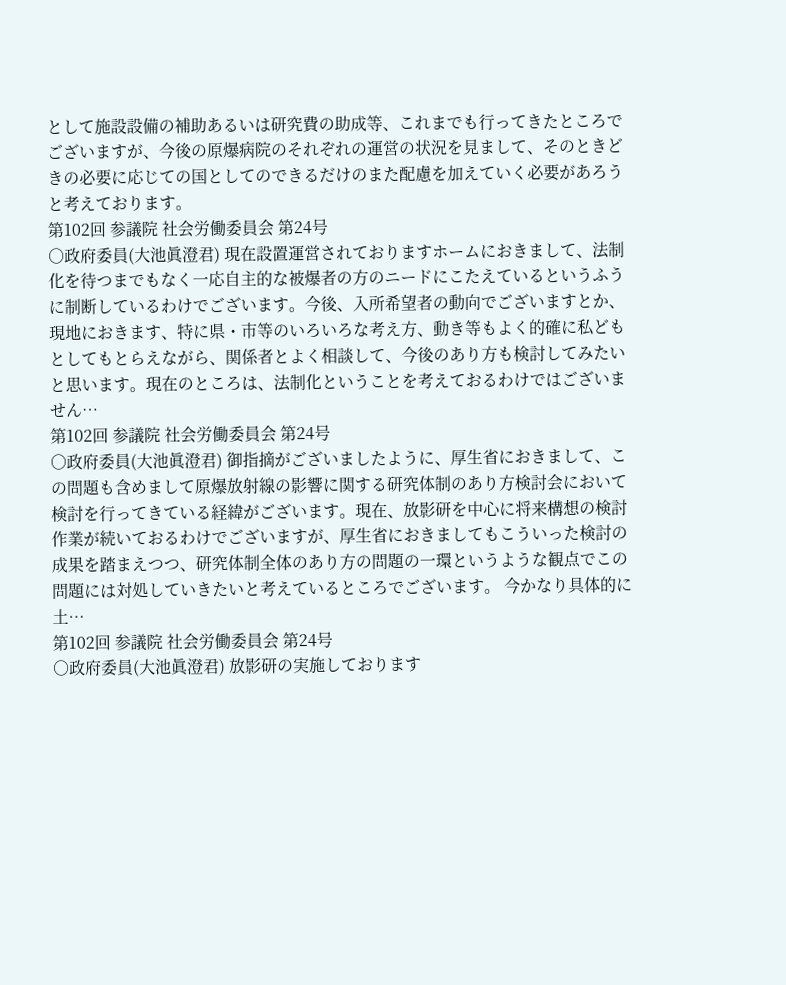として施設設備の補助あるいは研究費の助成等、これまでも行ってきたところでございますが、今後の原爆病院のそれぞれの運営の状況を見まして、そのときどきの必要に応じての国としてのできるだけのまた配慮を加えていく必要があろうと考えております。
第102回 参議院 社会労働委員会 第24号
○政府委員(大池眞澄君) 現在設置運営されておりますホームにおきまして、法制化を待つまでもなく一応自主的な被爆者の方のニードにこたえているというふうに制断しているわけでございます。今後、入所希望者の動向でございますとか、現地におきます、特に県・市等のいろいろな考え方、動き等もよく的確に私どもとしてもとらえながら、関係者とよく相談して、今後のあり方も検討してみたいと思います。現在のところは、法制化ということを考えておるわけではございません…
第102回 参議院 社会労働委員会 第24号
○政府委員(大池眞澄君) 御指摘がございましたように、厚生省におきまして、この問題も含めまして原爆放射線の影響に関する研究体制のあり方検討会において検討を行ってきている経緯がございます。現在、放影研を中心に将来構想の検討作業が続いておるわけでございますが、厚生省におきましてもこういった検討の成果を踏まえつつ、研究体制全体のあり方の問題の一環というような観点でこの問題には対処していきたいと考えているところでございます。 今かなり具体的に土…
第102回 参議院 社会労働委員会 第24号
○政府委員(大池眞澄君) 放影研の実施しております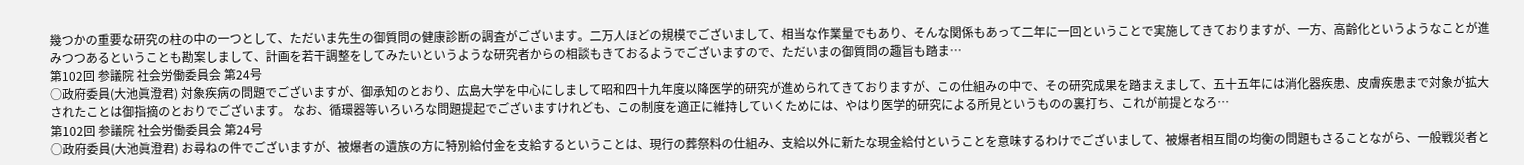幾つかの重要な研究の柱の中の一つとして、ただいま先生の御質問の健康診断の調査がございます。二万人ほどの規模でございまして、相当な作業量でもあり、そんな関係もあって二年に一回ということで実施してきておりますが、一方、高齢化というようなことが進みつつあるということも勘案しまして、計画を若干調整をしてみたいというような研究者からの相談もきておるようでございますので、ただいまの御質問の趣旨も踏ま…
第102回 参議院 社会労働委員会 第24号
○政府委員(大池眞澄君) 対象疾病の問題でございますが、御承知のとおり、広島大学を中心にしまして昭和四十九年度以降医学的研究が進められてきておりますが、この仕組みの中で、その研究成果を踏まえまして、五十五年には消化器疾患、皮膚疾患まで対象が拡大されたことは御指摘のとおりでございます。 なお、循環器等いろいろな問題提起でございますけれども、この制度を適正に維持していくためには、やはり医学的研究による所見というものの裏打ち、これが前提となろ…
第102回 参議院 社会労働委員会 第24号
○政府委員(大池眞澄君) お尋ねの件でございますが、被爆者の遺族の方に特別給付金を支給するということは、現行の葬祭料の仕組み、支給以外に新たな現金給付ということを意味するわけでございまして、被爆者相互間の均衡の問題もさることながら、一般戦災者と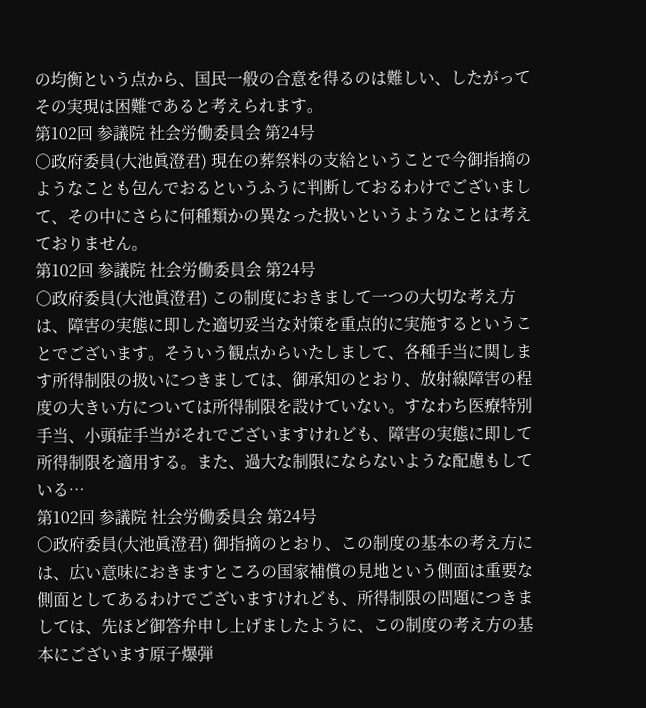の均衡という点から、国民一般の合意を得るのは難しい、したがってその実現は困難であると考えられます。
第102回 参議院 社会労働委員会 第24号
○政府委員(大池眞澄君) 現在の葬祭料の支給ということで今御指摘のようなことも包んでおるというふうに判断しておるわけでございまして、その中にさらに何種類かの異なった扱いというようなことは考えておりません。
第102回 参議院 社会労働委員会 第24号
○政府委員(大池眞澄君) この制度におきまして一つの大切な考え方は、障害の実態に即した適切妥当な対策を重点的に実施するということでございます。そういう観点からいたしまして、各種手当に関します所得制限の扱いにつきましては、御承知のとおり、放射線障害の程度の大きい方については所得制限を設けていない。すなわち医療特別手当、小頭症手当がそれでございますけれども、障害の実態に即して所得制限を適用する。また、過大な制限にならないような配慮もしている…
第102回 参議院 社会労働委員会 第24号
○政府委員(大池眞澄君) 御指摘のとおり、この制度の基本の考え方には、広い意味におきますところの国家補償の見地という側面は重要な側面としてあるわけでございますけれども、所得制限の問題につきましては、先ほど御答弁申し上げましたように、この制度の考え方の基本にございます原子爆弾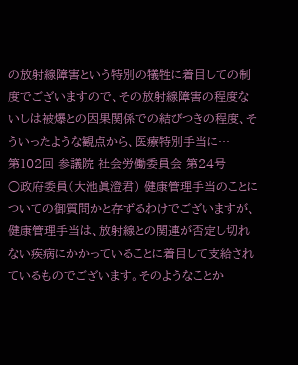の放射線障害という特別の犠牲に着目しての制度でございますので、その放射線障害の程度ないしは被爆との因果関係での結びつきの程度、そういったような観点から、医療特別手当に…
第102回 参議院 社会労働委員会 第24号
○政府委員(大池眞澄君) 健康管理手当のことについての御質問かと存ずるわけでございますが、健康管理手当は、放射線との関連が否定し切れない疾病にかかっていることに着目して支給されているものでございます。そのようなことか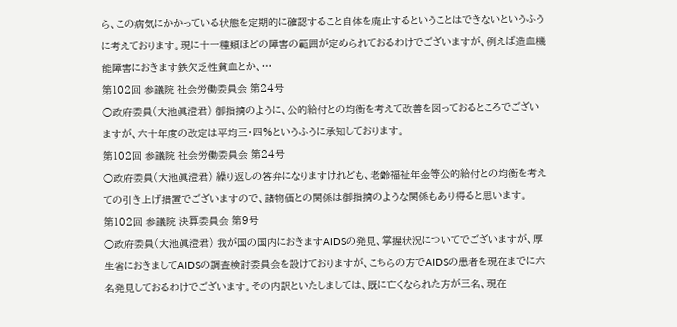ら、この病気にかかっている状態を定期的に確認すること自体を廃止するということはできないというふうに考えております。現に十一種類ほどの障害の範囲が定められておるわけでございますが、例えば造血機能障害におきます鉄欠乏性貧血とか、…
第102回 参議院 社会労働委員会 第24号
○政府委員(大池眞澄君) 御指摘のように、公的給付との均衡を考えて改善を図っておるところでございますが、六十年度の改定は平均三・四%というふうに承知しております。
第102回 参議院 社会労働委員会 第24号
○政府委員(大池眞澄君) 繰り返しの答弁になりますけれども、老齢福祉年金等公的給付との均衡を考えての引き上げ措置でございますので、諸物価との関係は御指摘のような関係もあり得ると思います。
第102回 参議院 決算委員会 第9号
○政府委員(大池眞澄君) 我が国の国内におきますAIDSの発見、掌握状況についてでございますが、厚生省におきましてAIDSの調査検討委員会を設けておりますが、こちらの方でAIDSの患者を現在までに六名発見しておるわけでございます。その内訳といたしましては、既に亡くなられた方が三名、現在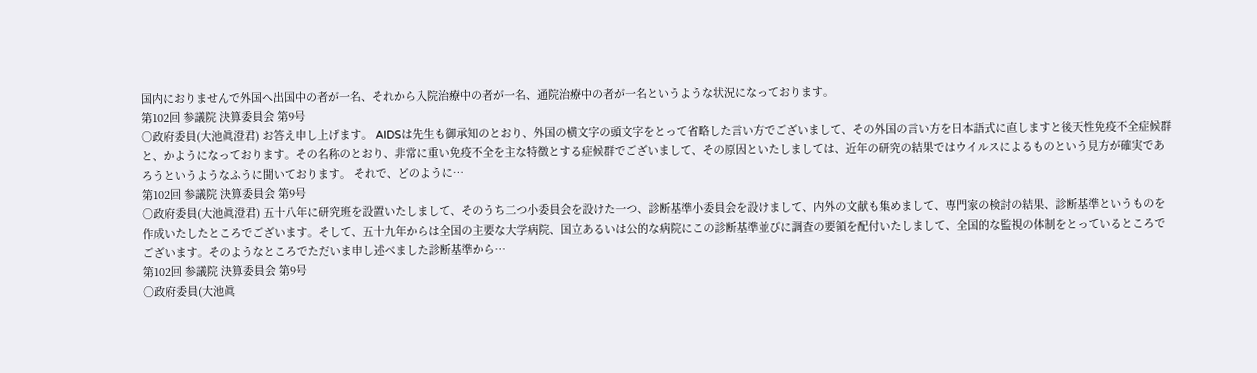国内におりませんで外国へ出国中の者が一名、それから入院治療中の者が一名、通院治療中の者が一名というような状況になっております。
第102回 参議院 決算委員会 第9号
○政府委員(大池眞澄君) お答え申し上げます。 AIDSは先生も御承知のとおり、外国の横文字の頭文字をとって省略した言い方でございまして、その外国の言い方を日本語式に直しますと後天性免疫不全症候群と、かようになっております。その名称のとおり、非常に重い免疫不全を主な特徴とする症候群でございまして、その原因といたしましては、近年の研究の結果ではウイルスによるものという見方が確実であろうというようなふうに聞いております。 それで、どのように…
第102回 参議院 決算委員会 第9号
○政府委員(大池眞澄君) 五十八年に研究班を設置いたしまして、そのうち二つ小委員会を設けた一つ、診断基準小委員会を設けまして、内外の文献も集めまして、専門家の検討の結果、診断基準というものを作成いたしたところでございます。そして、五十九年からは全国の主要な大学病院、国立あるいは公的な病院にこの診断基準並びに調査の要領を配付いたしまして、全国的な監視の体制をとっているところでございます。そのようなところでただいま申し述べました診断基準から…
第102回 参議院 決算委員会 第9号
○政府委員(大池眞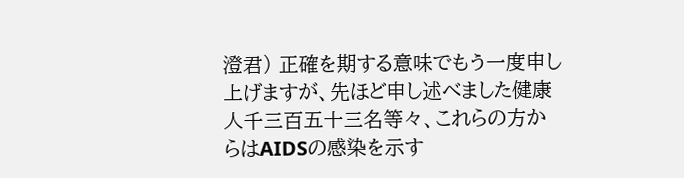澄君) 正確を期する意味でもう一度申し上げますが、先ほど申し述べました健康人千三百五十三名等々、これらの方からはAIDSの感染を示す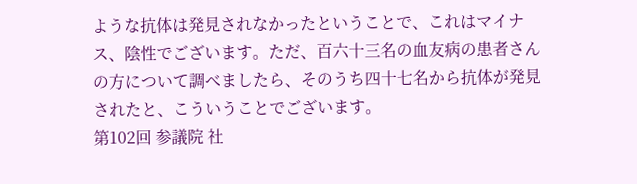ような抗体は発見されなかったということで、これはマイナス、陰性でございます。ただ、百六十三名の血友病の患者さんの方について調べましたら、そのうち四十七名から抗体が発見されたと、こういうことでございます。
第102回 参議院 社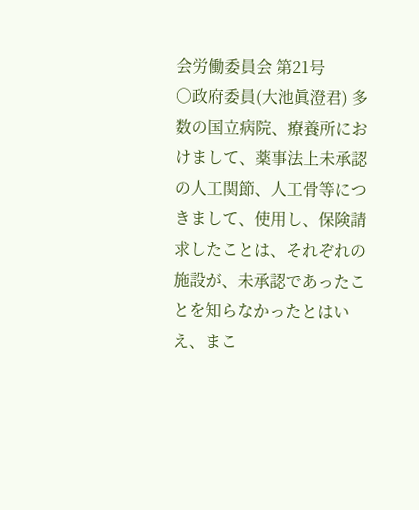会労働委員会 第21号
○政府委員(大池眞澄君) 多数の国立病院、療養所におけまして、薬事法上未承認の人工関節、人工骨等につきまして、使用し、保険請求したことは、それぞれの施設が、未承認であったことを知らなかったとはいえ、まこ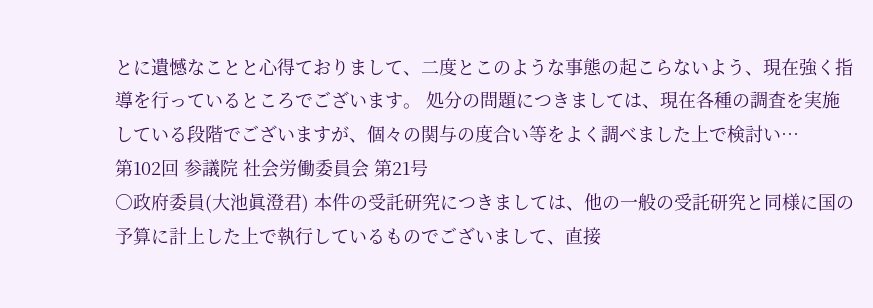とに遺憾なことと心得ておりまして、二度とこのような事態の起こらないよう、現在強く指導を行っているところでございます。 処分の問題につきましては、現在各種の調査を実施している段階でございますが、個々の関与の度合い等をよく調べました上で検討い…
第102回 参議院 社会労働委員会 第21号
○政府委員(大池眞澄君) 本件の受託研究につきましては、他の一般の受託研究と同様に国の予算に計上した上で執行しているものでございまして、直接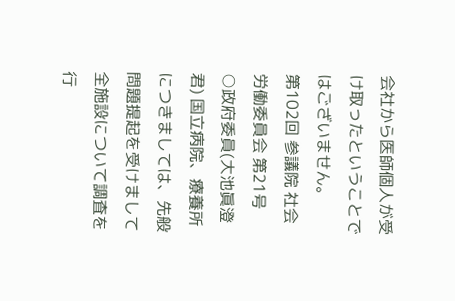会社から医師個人が受け取ったということではございません。
第102回 参議院 社会労働委員会 第21号
○政府委員(大池眞澄君) 国立病院、療養所につきましては、先般問題提起を受けまして全施設について調査を行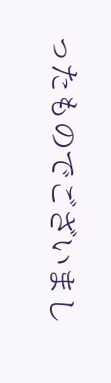ったものでございまし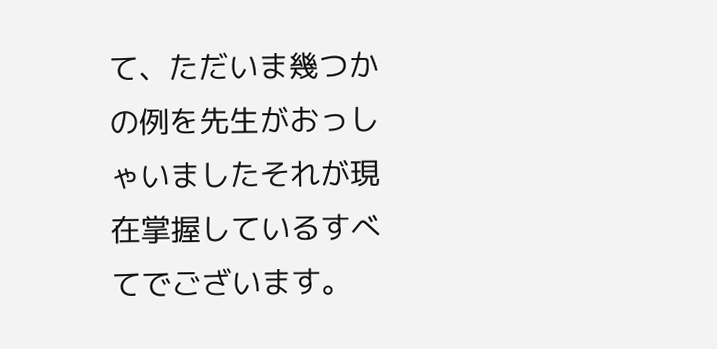て、ただいま幾つかの例を先生がおっしゃいましたそれが現在掌握しているすべてでございます。